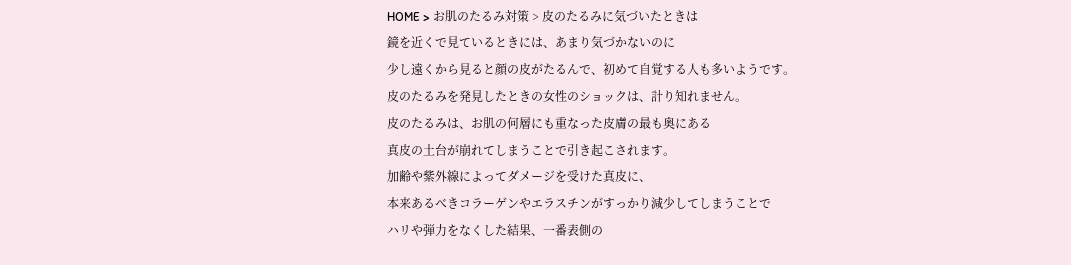HOME > お肌のたるみ対策 > 皮のたるみに気づいたときは
鏡を近くで見ているときには、あまり気づかないのに
少し遠くから見ると顔の皮がたるんで、初めて自覚する人も多いようです。
皮のたるみを発見したときの女性のショックは、計り知れません。
皮のたるみは、お肌の何層にも重なった皮膚の最も奥にある
真皮の土台が崩れてしまうことで引き起こされます。
加齢や紫外線によってダメージを受けた真皮に、
本来あるべきコラーゲンやエラスチンがすっかり減少してしまうことで
ハリや弾力をなくした結果、一番表側の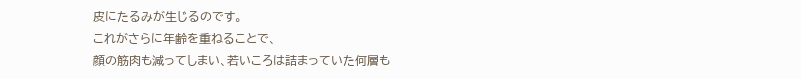皮にたるみが生じるのです。
これがさらに年齢を重ねることで、
顔の筋肉も減ってしまい、若いころは詰まっていた何層も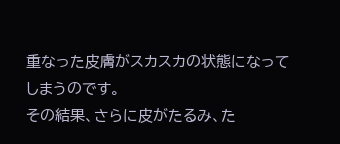重なった皮膚がスカスカの状態になってしまうのです。
その結果、さらに皮がたるみ、た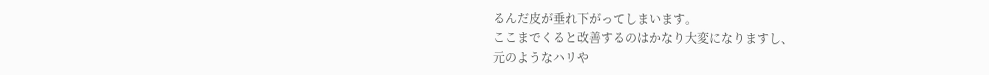るんだ皮が垂れ下がってしまいます。
ここまでくると改善するのはかなり大変になりますし、
元のようなハリや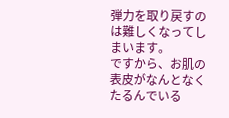弾力を取り戻すのは難しくなってしまいます。
ですから、お肌の表皮がなんとなくたるんでいる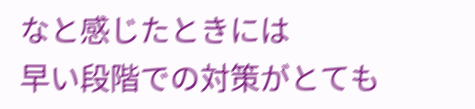なと感じたときには
早い段階での対策がとても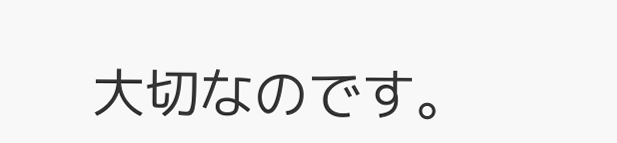大切なのです。